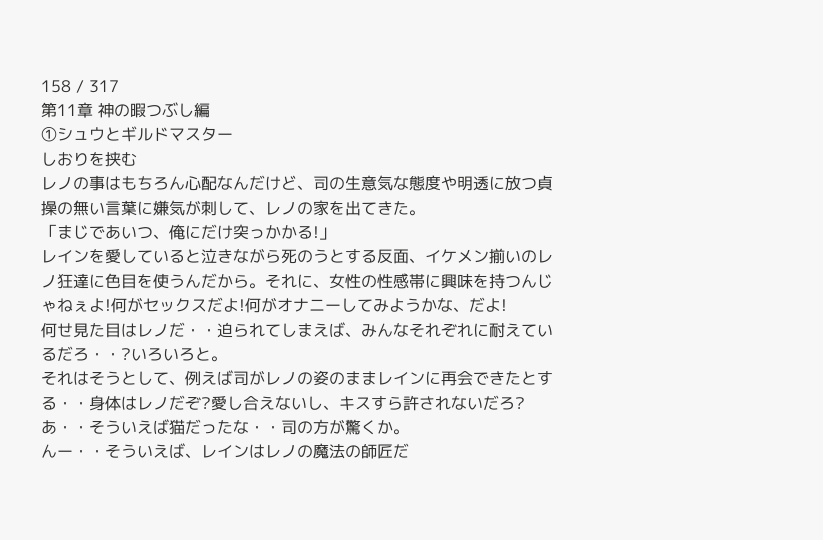158 / 317
第11章 神の暇つぶし編
①シュウとギルドマスター
しおりを挟む
レノの事はもちろん心配なんだけど、司の生意気な態度や明透に放つ貞操の無い言葉に嫌気が刺して、レノの家を出てきた。
「まじであいつ、俺にだけ突っかかる!」
レインを愛していると泣きながら死のうとする反面、イケメン揃いのレノ狂達に色目を使うんだから。それに、女性の性感帯に興味を持つんじゃねぇよ!何がセックスだよ!何がオナニーしてみようかな、だよ!
何せ見た目はレノだ・・迫られてしまえば、みんなそれぞれに耐えているだろ・・?いろいろと。
それはそうとして、例えば司がレノの姿のままレインに再会できたとする・・身体はレノだぞ?愛し合えないし、キスすら許されないだろ?
あ・・そういえば猫だったな・・司の方が驚くか。
んー・・そういえば、レインはレノの魔法の師匠だ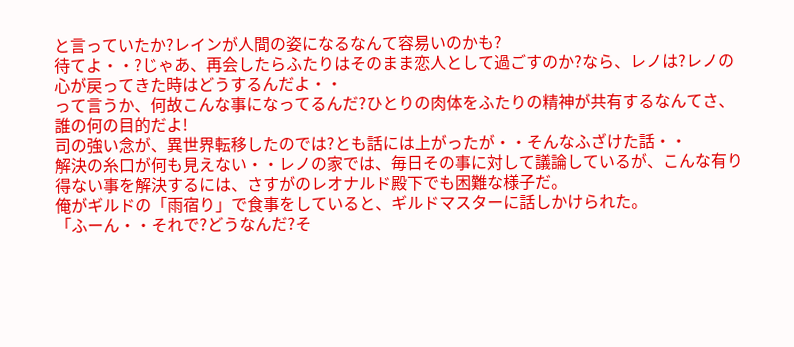と言っていたか?レインが人間の姿になるなんて容易いのかも?
待てよ・・?じゃあ、再会したらふたりはそのまま恋人として過ごすのか?なら、レノは?レノの心が戻ってきた時はどうするんだよ・・
って言うか、何故こんな事になってるんだ?ひとりの肉体をふたりの精神が共有するなんてさ、誰の何の目的だよ!
司の強い念が、異世界転移したのでは?とも話には上がったが・・そんなふざけた話・・
解決の糸口が何も見えない・・レノの家では、毎日その事に対して議論しているが、こんな有り得ない事を解決するには、さすがのレオナルド殿下でも困難な様子だ。
俺がギルドの「雨宿り」で食事をしていると、ギルドマスターに話しかけられた。
「ふーん・・それで?どうなんだ?そ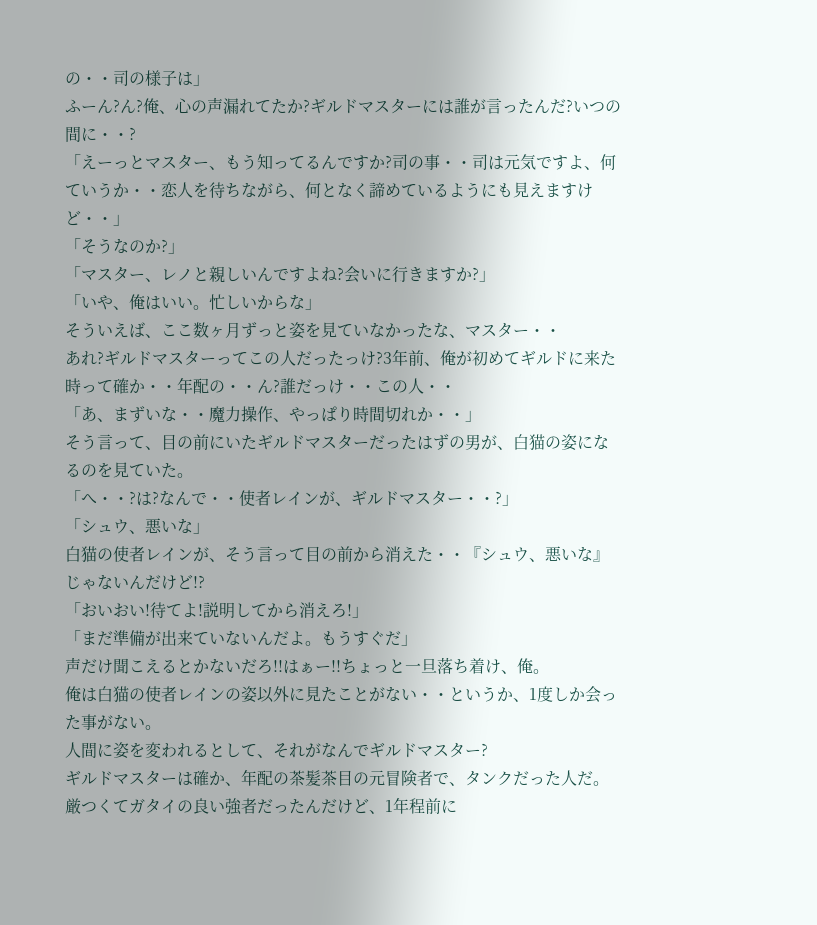の・・司の様子は」
ふーん?ん?俺、心の声漏れてたか?ギルドマスターには誰が言ったんだ?いつの間に・・?
「えーっとマスター、もう知ってるんですか?司の事・・司は元気ですよ、何ていうか・・恋人を待ちながら、何となく諦めているようにも見えますけど・・」
「そうなのか?」
「マスター、レノと親しいんですよね?会いに行きますか?」
「いや、俺はいい。忙しいからな」
そういえば、ここ数ヶ月ずっと姿を見ていなかったな、マスター・・
あれ?ギルドマスターってこの人だったっけ?3年前、俺が初めてギルドに来た時って確か・・年配の・・ん?誰だっけ・・この人・・
「あ、まずいな・・魔力操作、やっぱり時間切れか・・」
そう言って、目の前にいたギルドマスターだったはずの男が、白猫の姿になるのを見ていた。
「へ・・?は?なんで・・使者レインが、ギルドマスター・・?」
「シュウ、悪いな」
白猫の使者レインが、そう言って目の前から消えた・・『シュウ、悪いな』じゃないんだけど!?
「おいおい!待てよ!説明してから消えろ!」
「まだ準備が出来ていないんだよ。もうすぐだ」
声だけ聞こえるとかないだろ!!はぁー!!ちょっと一旦落ち着け、俺。
俺は白猫の使者レインの姿以外に見たことがない・・というか、1度しか会った事がない。
人間に姿を変われるとして、それがなんでギルドマスター?
ギルドマスターは確か、年配の茶髪茶目の元冒険者で、タンクだった人だ。厳つくてガタイの良い強者だったんだけど、1年程前に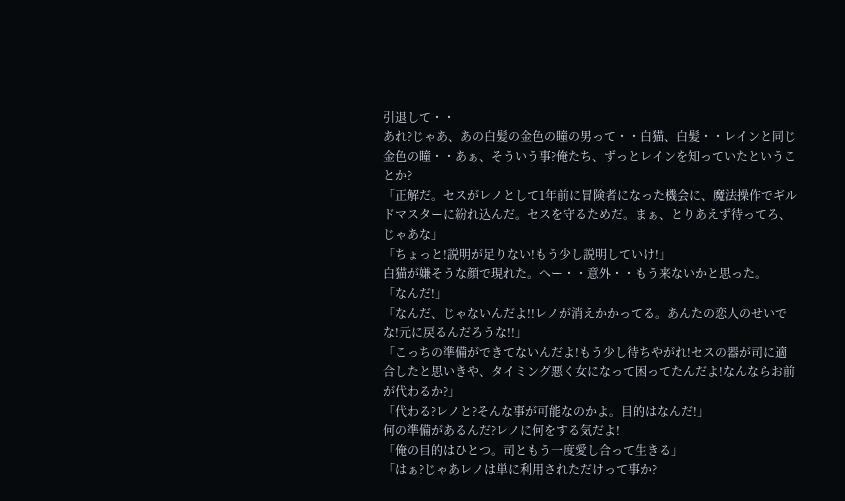引退して・・
あれ?じゃあ、あの白髪の金色の瞳の男って・・白猫、白髪・・レインと同じ金色の瞳・・あぁ、そういう事?俺たち、ずっとレインを知っていたということか?
「正解だ。セスがレノとして1年前に冒険者になった機会に、魔法操作でギルドマスターに紛れ込んだ。セスを守るためだ。まぁ、とりあえず待ってろ、じゃあな」
「ちょっと!説明が足りない!もう少し説明していけ!」
白猫が嫌そうな顔で現れた。へー・・意外・・もう来ないかと思った。
「なんだ!」
「なんだ、じゃないんだよ!!レノが消えかかってる。あんたの恋人のせいでな!元に戻るんだろうな!!」
「こっちの準備ができてないんだよ!もう少し待ちやがれ!セスの器が司に適合したと思いきや、タイミング悪く女になって困ってたんだよ!なんならお前が代わるか?」
「代わる?レノと?そんな事が可能なのかよ。目的はなんだ!」
何の準備があるんだ?レノに何をする気だよ!
「俺の目的はひとつ。司ともう一度愛し合って生きる」
「はぁ?じゃあレノは単に利用されただけって事か?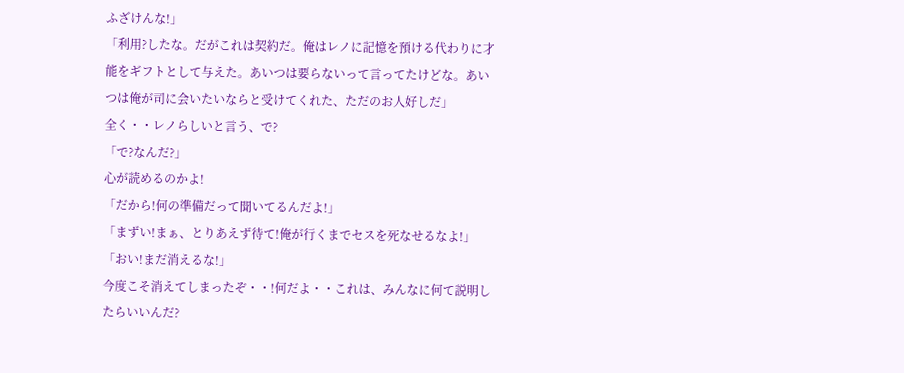ふざけんな!」
「利用?したな。だがこれは契約だ。俺はレノに記憶を預ける代わりに才能をギフトとして与えた。あいつは要らないって言ってたけどな。あいつは俺が司に会いたいならと受けてくれた、ただのお人好しだ」
全く・・レノらしいと言う、で?
「で?なんだ?」
心が読めるのかよ!
「だから!何の準備だって聞いてるんだよ!」
「まずい!まぁ、とりあえず待て!俺が行くまでセスを死なせるなよ!」
「おい!まだ消えるな!」
今度こそ消えてしまったぞ・・!何だよ・・これは、みんなに何て説明したらいいんだ?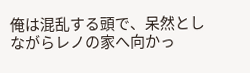俺は混乱する頭で、呆然としながらレノの家へ向かっ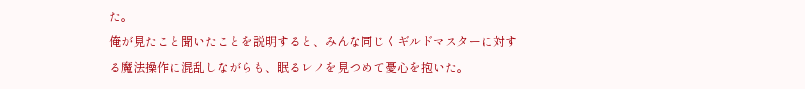た。
俺が見たこと聞いたことを説明すると、みんな同じくギルドマスターに対する魔法操作に混乱しながらも、眠るレノを見つめて憂心を抱いた。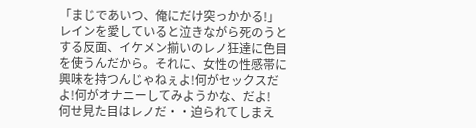「まじであいつ、俺にだけ突っかかる!」
レインを愛していると泣きながら死のうとする反面、イケメン揃いのレノ狂達に色目を使うんだから。それに、女性の性感帯に興味を持つんじゃねぇよ!何がセックスだよ!何がオナニーしてみようかな、だよ!
何せ見た目はレノだ・・迫られてしまえ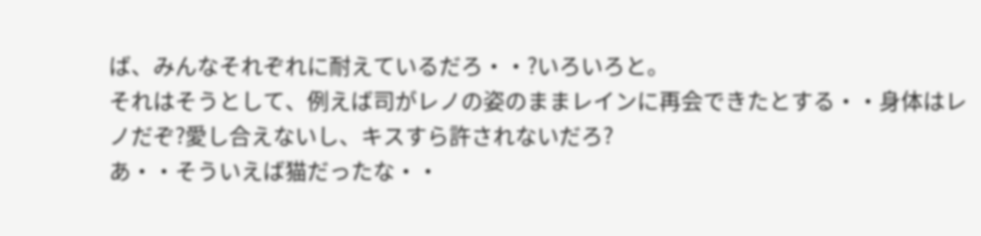ば、みんなそれぞれに耐えているだろ・・?いろいろと。
それはそうとして、例えば司がレノの姿のままレインに再会できたとする・・身体はレノだぞ?愛し合えないし、キスすら許されないだろ?
あ・・そういえば猫だったな・・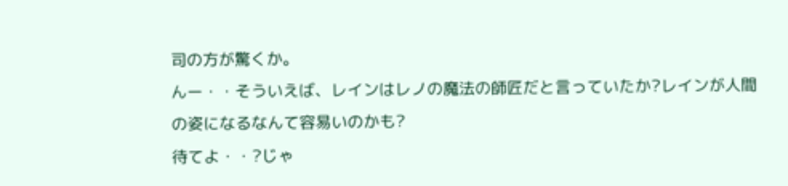司の方が驚くか。
んー・・そういえば、レインはレノの魔法の師匠だと言っていたか?レインが人間の姿になるなんて容易いのかも?
待てよ・・?じゃ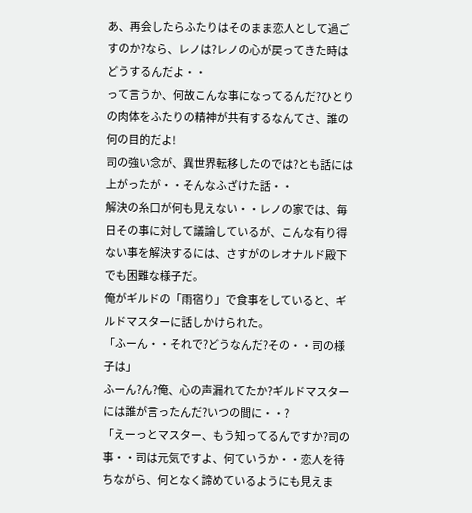あ、再会したらふたりはそのまま恋人として過ごすのか?なら、レノは?レノの心が戻ってきた時はどうするんだよ・・
って言うか、何故こんな事になってるんだ?ひとりの肉体をふたりの精神が共有するなんてさ、誰の何の目的だよ!
司の強い念が、異世界転移したのでは?とも話には上がったが・・そんなふざけた話・・
解決の糸口が何も見えない・・レノの家では、毎日その事に対して議論しているが、こんな有り得ない事を解決するには、さすがのレオナルド殿下でも困難な様子だ。
俺がギルドの「雨宿り」で食事をしていると、ギルドマスターに話しかけられた。
「ふーん・・それで?どうなんだ?その・・司の様子は」
ふーん?ん?俺、心の声漏れてたか?ギルドマスターには誰が言ったんだ?いつの間に・・?
「えーっとマスター、もう知ってるんですか?司の事・・司は元気ですよ、何ていうか・・恋人を待ちながら、何となく諦めているようにも見えま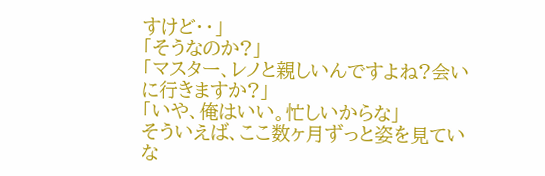すけど・・」
「そうなのか?」
「マスター、レノと親しいんですよね?会いに行きますか?」
「いや、俺はいい。忙しいからな」
そういえば、ここ数ヶ月ずっと姿を見ていな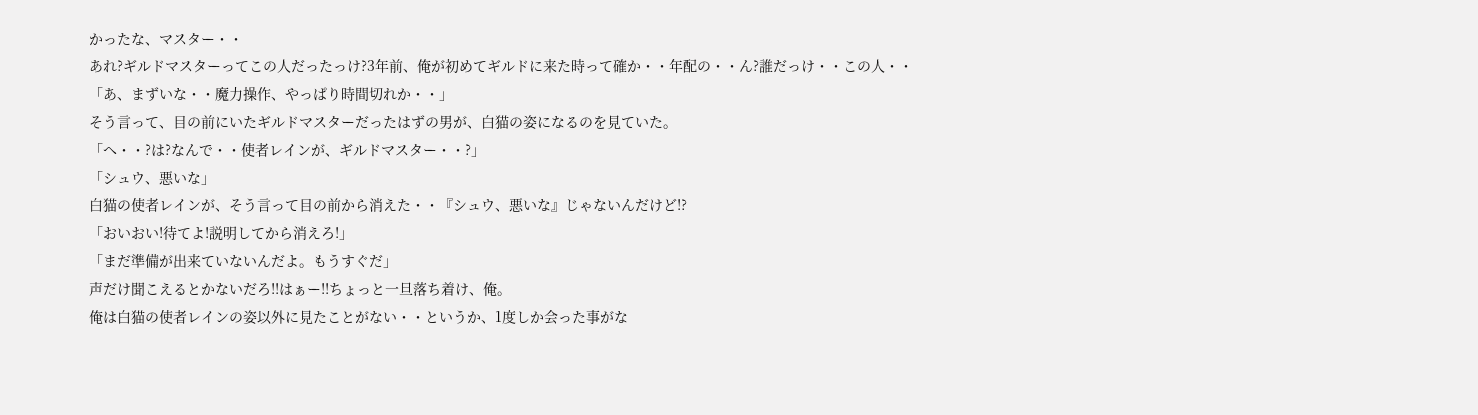かったな、マスター・・
あれ?ギルドマスターってこの人だったっけ?3年前、俺が初めてギルドに来た時って確か・・年配の・・ん?誰だっけ・・この人・・
「あ、まずいな・・魔力操作、やっぱり時間切れか・・」
そう言って、目の前にいたギルドマスターだったはずの男が、白猫の姿になるのを見ていた。
「へ・・?は?なんで・・使者レインが、ギルドマスター・・?」
「シュウ、悪いな」
白猫の使者レインが、そう言って目の前から消えた・・『シュウ、悪いな』じゃないんだけど!?
「おいおい!待てよ!説明してから消えろ!」
「まだ準備が出来ていないんだよ。もうすぐだ」
声だけ聞こえるとかないだろ!!はぁー!!ちょっと一旦落ち着け、俺。
俺は白猫の使者レインの姿以外に見たことがない・・というか、1度しか会った事がな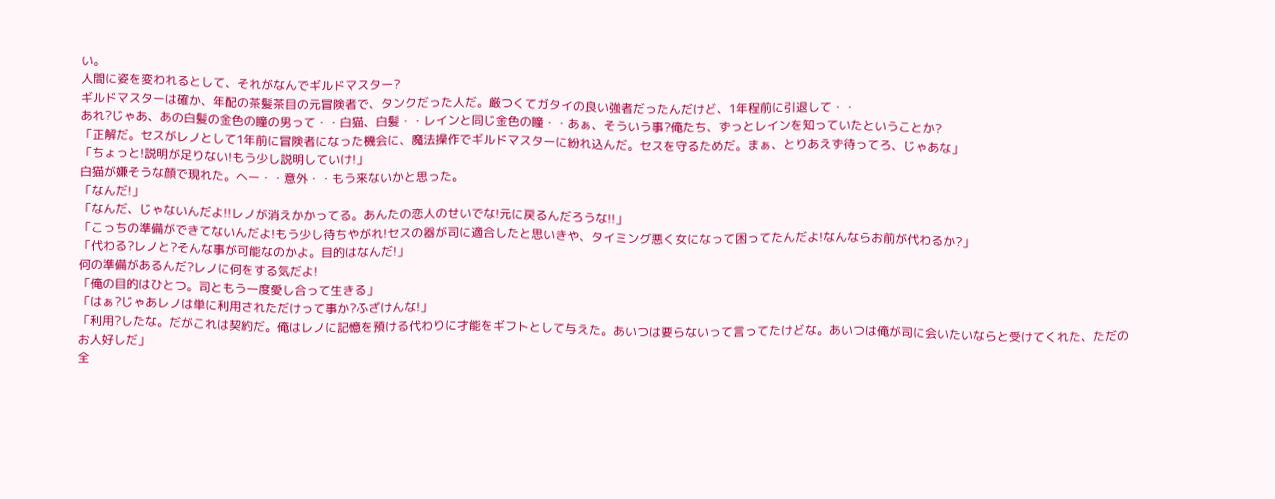い。
人間に姿を変われるとして、それがなんでギルドマスター?
ギルドマスターは確か、年配の茶髪茶目の元冒険者で、タンクだった人だ。厳つくてガタイの良い強者だったんだけど、1年程前に引退して・・
あれ?じゃあ、あの白髪の金色の瞳の男って・・白猫、白髪・・レインと同じ金色の瞳・・あぁ、そういう事?俺たち、ずっとレインを知っていたということか?
「正解だ。セスがレノとして1年前に冒険者になった機会に、魔法操作でギルドマスターに紛れ込んだ。セスを守るためだ。まぁ、とりあえず待ってろ、じゃあな」
「ちょっと!説明が足りない!もう少し説明していけ!」
白猫が嫌そうな顔で現れた。へー・・意外・・もう来ないかと思った。
「なんだ!」
「なんだ、じゃないんだよ!!レノが消えかかってる。あんたの恋人のせいでな!元に戻るんだろうな!!」
「こっちの準備ができてないんだよ!もう少し待ちやがれ!セスの器が司に適合したと思いきや、タイミング悪く女になって困ってたんだよ!なんならお前が代わるか?」
「代わる?レノと?そんな事が可能なのかよ。目的はなんだ!」
何の準備があるんだ?レノに何をする気だよ!
「俺の目的はひとつ。司ともう一度愛し合って生きる」
「はぁ?じゃあレノは単に利用されただけって事か?ふざけんな!」
「利用?したな。だがこれは契約だ。俺はレノに記憶を預ける代わりに才能をギフトとして与えた。あいつは要らないって言ってたけどな。あいつは俺が司に会いたいならと受けてくれた、ただのお人好しだ」
全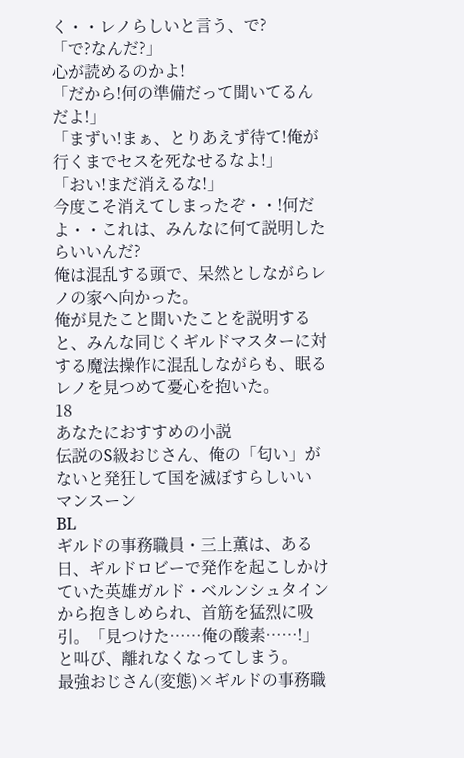く・・レノらしいと言う、で?
「で?なんだ?」
心が読めるのかよ!
「だから!何の準備だって聞いてるんだよ!」
「まずい!まぁ、とりあえず待て!俺が行くまでセスを死なせるなよ!」
「おい!まだ消えるな!」
今度こそ消えてしまったぞ・・!何だよ・・これは、みんなに何て説明したらいいんだ?
俺は混乱する頭で、呆然としながらレノの家へ向かった。
俺が見たこと聞いたことを説明すると、みんな同じくギルドマスターに対する魔法操作に混乱しながらも、眠るレノを見つめて憂心を抱いた。
18
あなたにおすすめの小説
伝説のS級おじさん、俺の「匂い」がないと発狂して国を滅ぼすらしいい
マンスーン
BL
ギルドの事務職員・三上薫は、ある日、ギルドロビーで発作を起こしかけていた英雄ガルド・ベルンシュタインから抱きしめられ、首筋を猛烈に吸引。「見つけた……俺の酸素……!」と叫び、離れなくなってしまう。
最強おじさん(変態)×ギルドの事務職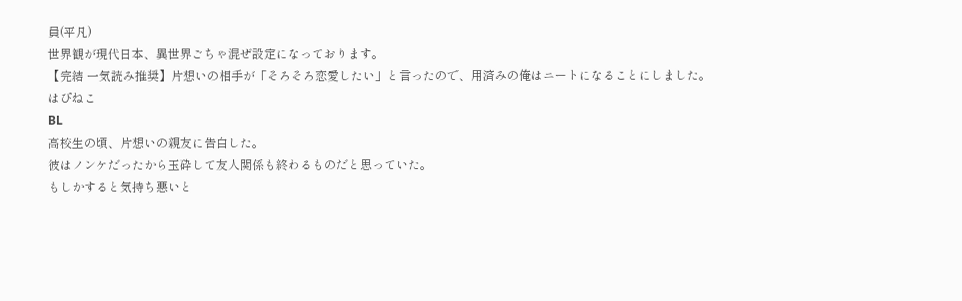員(平凡)
世界観が現代日本、異世界ごちゃ混ぜ設定になっております。
【完結 一気読み推奨】片想いの相手が「そろそろ恋愛したい」と言ったので、用済みの俺はニートになることにしました。
はぴねこ
BL
高校生の頃、片想いの親友に告白した。
彼はノンケだったから玉砕して友人関係も終わるものだと思っていた。
もしかすると気持ち悪いと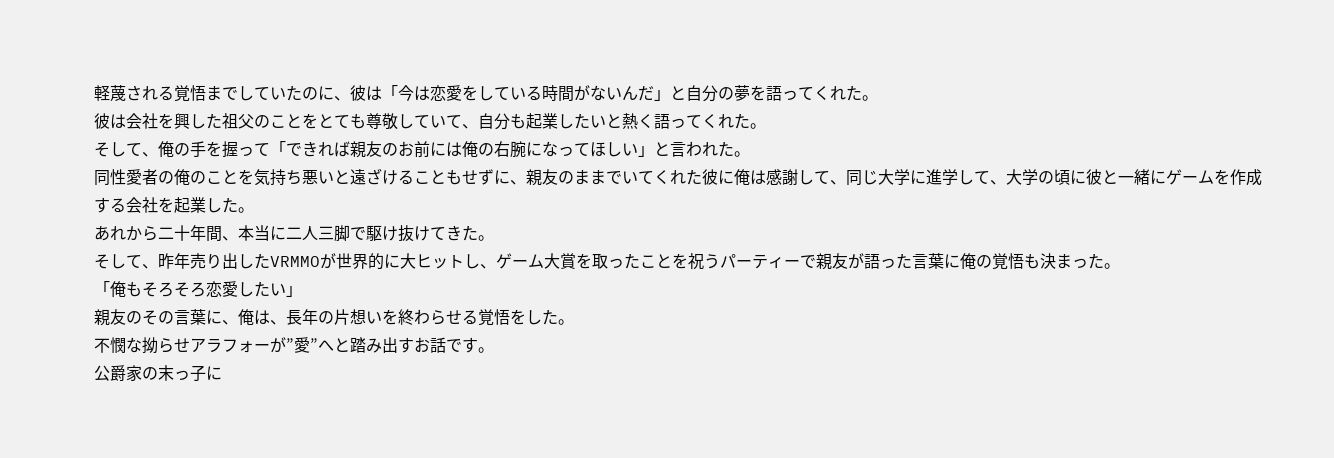軽蔑される覚悟までしていたのに、彼は「今は恋愛をしている時間がないんだ」と自分の夢を語ってくれた。
彼は会社を興した祖父のことをとても尊敬していて、自分も起業したいと熱く語ってくれた。
そして、俺の手を握って「できれば親友のお前には俺の右腕になってほしい」と言われた。
同性愛者の俺のことを気持ち悪いと遠ざけることもせずに、親友のままでいてくれた彼に俺は感謝して、同じ大学に進学して、大学の頃に彼と一緒にゲームを作成する会社を起業した。
あれから二十年間、本当に二人三脚で駆け抜けてきた。
そして、昨年売り出したVRMMOが世界的に大ヒットし、ゲーム大賞を取ったことを祝うパーティーで親友が語った言葉に俺の覚悟も決まった。
「俺もそろそろ恋愛したい」
親友のその言葉に、俺は、長年の片想いを終わらせる覚悟をした。
不憫な拗らせアラフォーが”愛”へと踏み出すお話です。
公爵家の末っ子に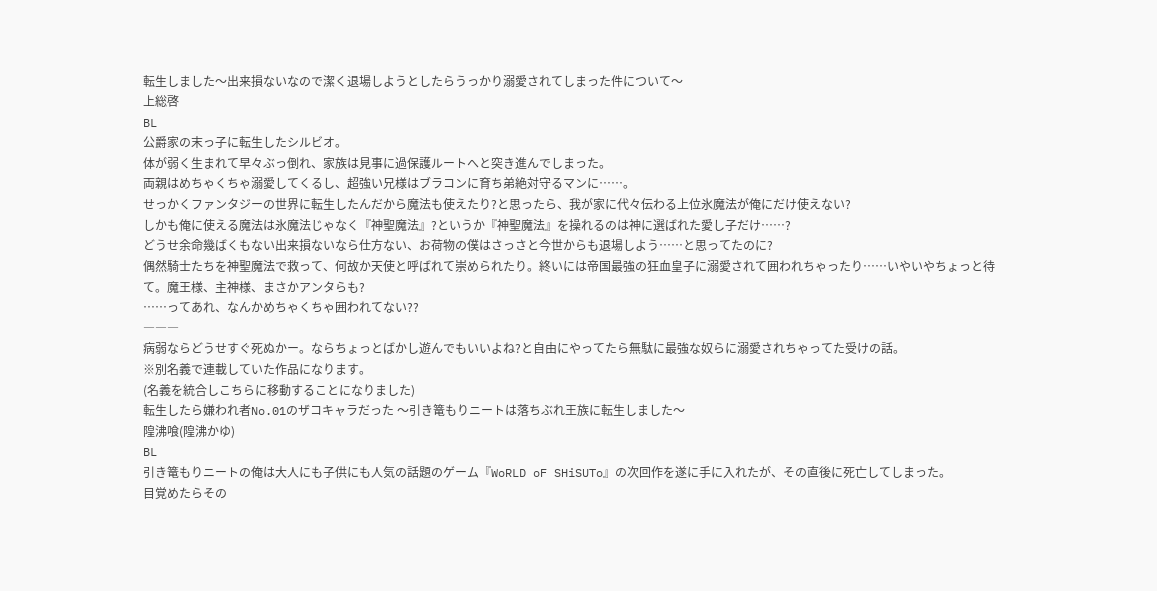転生しました〜出来損ないなので潔く退場しようとしたらうっかり溺愛されてしまった件について〜
上総啓
BL
公爵家の末っ子に転生したシルビオ。
体が弱く生まれて早々ぶっ倒れ、家族は見事に過保護ルートへと突き進んでしまった。
両親はめちゃくちゃ溺愛してくるし、超強い兄様はブラコンに育ち弟絶対守るマンに……。
せっかくファンタジーの世界に転生したんだから魔法も使えたり?と思ったら、我が家に代々伝わる上位氷魔法が俺にだけ使えない?
しかも俺に使える魔法は氷魔法じゃなく『神聖魔法』?というか『神聖魔法』を操れるのは神に選ばれた愛し子だけ……?
どうせ余命幾ばくもない出来損ないなら仕方ない、お荷物の僕はさっさと今世からも退場しよう……と思ってたのに?
偶然騎士たちを神聖魔法で救って、何故か天使と呼ばれて崇められたり。終いには帝国最強の狂血皇子に溺愛されて囲われちゃったり……いやいやちょっと待て。魔王様、主神様、まさかアンタらも?
……ってあれ、なんかめちゃくちゃ囲われてない??
―――
病弱ならどうせすぐ死ぬかー。ならちょっとばかし遊んでもいいよね?と自由にやってたら無駄に最強な奴らに溺愛されちゃってた受けの話。
※別名義で連載していた作品になります。
(名義を統合しこちらに移動することになりました)
転生したら嫌われ者No.01のザコキャラだった 〜引き篭もりニートは落ちぶれ王族に転生しました〜
隍沸喰(隍沸かゆ)
BL
引き篭もりニートの俺は大人にも子供にも人気の話題のゲーム『WoRLD oF SHiSUTo』の次回作を遂に手に入れたが、その直後に死亡してしまった。
目覚めたらその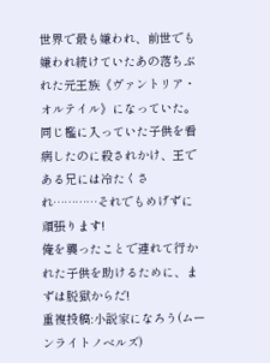世界で最も嫌われ、前世でも嫌われ続けていたあの落ちぶれた元王族《ヴァントリア・オルテイル》になっていた。
同じ檻に入っていた子供を看病したのに殺されかけ、王である兄には冷たくされ…………それでもめげずに頑張ります!
俺を襲ったことで連れて行かれた子供を助けるために、まずは脱獄からだ!
重複投稿:小説家になろう(ムーンライトノベルズ)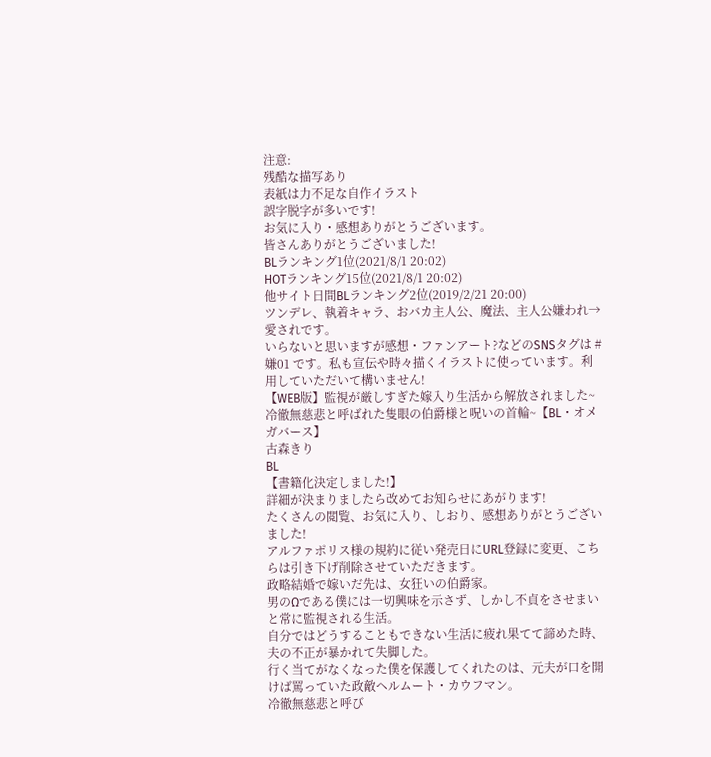注意:
残酷な描写あり
表紙は力不足な自作イラスト
誤字脱字が多いです!
お気に入り・感想ありがとうございます。
皆さんありがとうございました!
BLランキング1位(2021/8/1 20:02)
HOTランキング15位(2021/8/1 20:02)
他サイト日間BLランキング2位(2019/2/21 20:00)
ツンデレ、執着キャラ、おバカ主人公、魔法、主人公嫌われ→愛されです。
いらないと思いますが感想・ファンアート?などのSNSタグは #嫌01 です。私も宣伝や時々描くイラストに使っています。利用していただいて構いません!
【WEB版】監視が厳しすぎた嫁入り生活から解放されました~冷徹無慈悲と呼ばれた隻眼の伯爵様と呪いの首輪~【BL・オメガバース】
古森きり
BL
【書籍化決定しました!】
詳細が決まりましたら改めてお知らせにあがります!
たくさんの閲覧、お気に入り、しおり、感想ありがとうございました!
アルファポリス様の規約に従い発売日にURL登録に変更、こちらは引き下げ削除させていただきます。
政略結婚で嫁いだ先は、女狂いの伯爵家。
男のΩである僕には一切興味を示さず、しかし不貞をさせまいと常に監視される生活。
自分ではどうすることもできない生活に疲れ果てて諦めた時、夫の不正が暴かれて失脚した。
行く当てがなくなった僕を保護してくれたのは、元夫が口を開けば罵っていた政敵ヘルムート・カウフマン。
冷徹無慈悲と呼び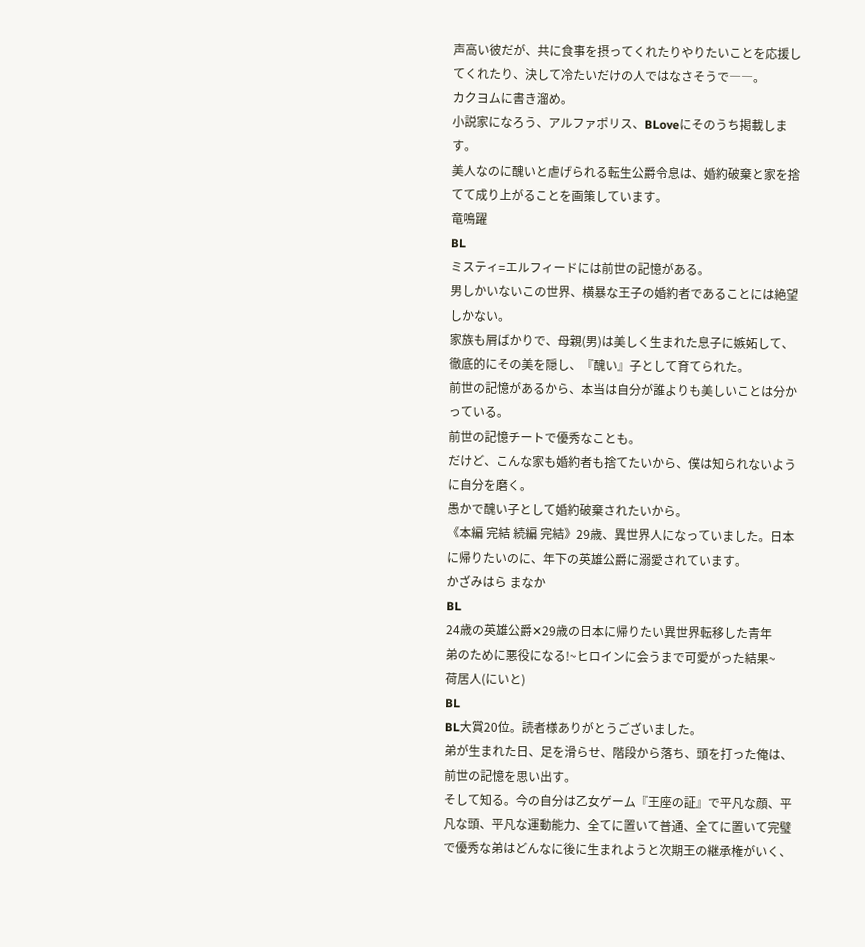声高い彼だが、共に食事を摂ってくれたりやりたいことを応援してくれたり、決して冷たいだけの人ではなさそうで――。
カクヨムに書き溜め。
小説家になろう、アルファポリス、BLoveにそのうち掲載します。
美人なのに醜いと虐げられる転生公爵令息は、婚約破棄と家を捨てて成り上がることを画策しています。
竜鳴躍
BL
ミスティ=エルフィードには前世の記憶がある。
男しかいないこの世界、横暴な王子の婚約者であることには絶望しかない。
家族も屑ばかりで、母親(男)は美しく生まれた息子に嫉妬して、徹底的にその美を隠し、『醜い』子として育てられた。
前世の記憶があるから、本当は自分が誰よりも美しいことは分かっている。
前世の記憶チートで優秀なことも。
だけど、こんな家も婚約者も捨てたいから、僕は知られないように自分を磨く。
愚かで醜い子として婚約破棄されたいから。
《本編 完結 続編 完結》29歳、異世界人になっていました。日本に帰りたいのに、年下の英雄公爵に溺愛されています。
かざみはら まなか
BL
24歳の英雄公爵✕29歳の日本に帰りたい異世界転移した青年
弟のために悪役になる!~ヒロインに会うまで可愛がった結果~
荷居人(にいと)
BL
BL大賞20位。読者様ありがとうございました。
弟が生まれた日、足を滑らせ、階段から落ち、頭を打った俺は、前世の記憶を思い出す。
そして知る。今の自分は乙女ゲーム『王座の証』で平凡な顔、平凡な頭、平凡な運動能力、全てに置いて普通、全てに置いて完璧で優秀な弟はどんなに後に生まれようと次期王の継承権がいく、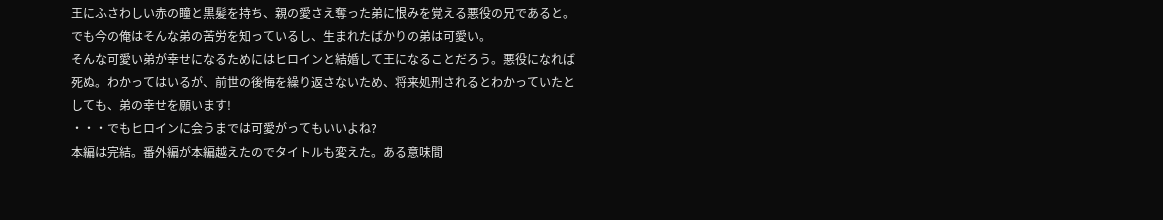王にふさわしい赤の瞳と黒髪を持ち、親の愛さえ奪った弟に恨みを覚える悪役の兄であると。
でも今の俺はそんな弟の苦労を知っているし、生まれたばかりの弟は可愛い。
そんな可愛い弟が幸せになるためにはヒロインと結婚して王になることだろう。悪役になれば死ぬ。わかってはいるが、前世の後悔を繰り返さないため、将来処刑されるとわかっていたとしても、弟の幸せを願います!
・・・でもヒロインに会うまでは可愛がってもいいよね?
本編は完結。番外編が本編越えたのでタイトルも変えた。ある意味間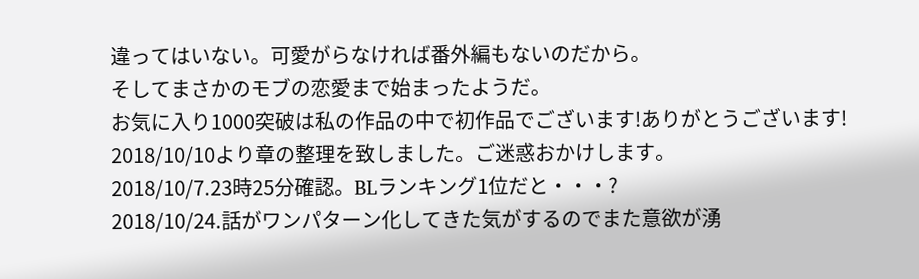違ってはいない。可愛がらなければ番外編もないのだから。
そしてまさかのモブの恋愛まで始まったようだ。
お気に入り1000突破は私の作品の中で初作品でございます!ありがとうございます!
2018/10/10より章の整理を致しました。ご迷惑おかけします。
2018/10/7.23時25分確認。BLランキング1位だと・・・?
2018/10/24.話がワンパターン化してきた気がするのでまた意欲が湧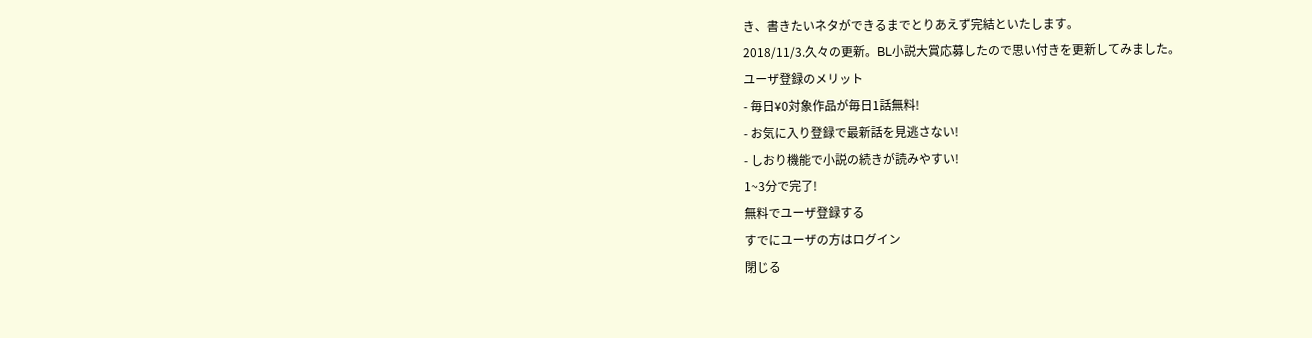き、書きたいネタができるまでとりあえず完結といたします。
2018/11/3.久々の更新。BL小説大賞応募したので思い付きを更新してみました。
ユーザ登録のメリット
- 毎日¥0対象作品が毎日1話無料!
- お気に入り登録で最新話を見逃さない!
- しおり機能で小説の続きが読みやすい!
1~3分で完了!
無料でユーザ登録する
すでにユーザの方はログイン
閉じる